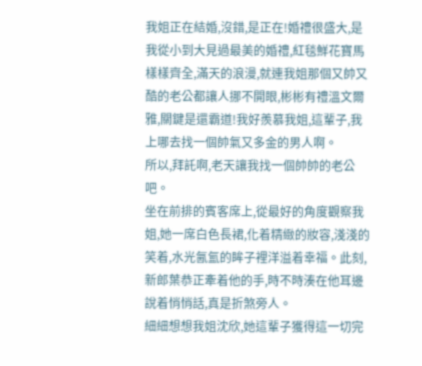我姐正在結婚,沒錯,是正在!婚禮很盛大,是我從小到大見過最美的婚禮,紅毯鮮花寶馬樣樣齊全,滿天的浪漫,就連我姐那個又帥又酷的老公都讓人挪不開眼,彬彬有禮溫文爾雅,關鍵是還霸道!我好羨慕我姐,這輩子,我上哪去找一個帥氣又多金的男人啊。
所以,拜託啊,老天讓我找一個帥帥的老公吧。
坐在前排的賓客席上,從最好的角度觀察我姐,她一席白色長裙,化着精緻的妝容,淺淺的笑着,水光氤氳的眸子裡洋溢着幸福。此刻,新郎葉恭正牽着他的手,時不時湊在他耳邊說着悄悄話,真是折煞旁人。
細細想想我姐沈欣,她這輩子獲得這一切完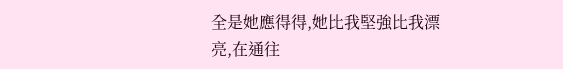全是她應得得,她比我堅強比我漂亮,在通往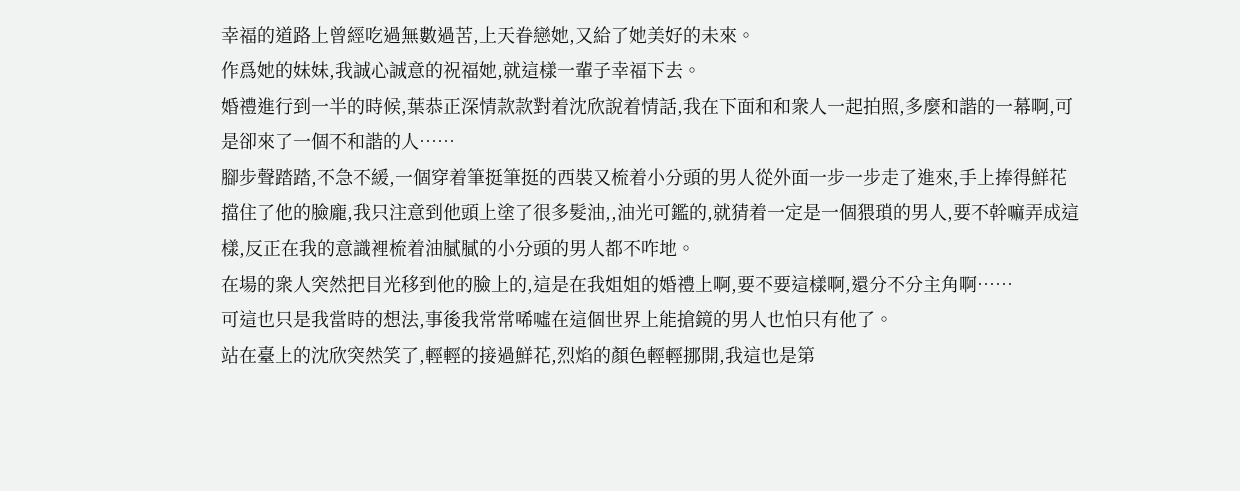幸福的道路上曾經吃過無數過苦,上天眷戀她,又給了她美好的未來。
作爲她的妹妹,我誠心誠意的祝福她,就這樣一輩子幸福下去。
婚禮進行到一半的時候,葉恭正深情款款對着沈欣說着情話,我在下面和和衆人一起拍照,多麼和諧的一幕啊,可是卻來了一個不和諧的人……
腳步聲踏踏,不急不緩,一個穿着筆挺筆挺的西裝又梳着小分頭的男人從外面一步一步走了進來,手上捧得鮮花擋住了他的臉龐,我只注意到他頭上塗了很多髮油,,油光可鑑的,就猜着一定是一個猥瑣的男人,要不幹嘛弄成這樣,反正在我的意識裡梳着油膩膩的小分頭的男人都不咋地。
在場的衆人突然把目光移到他的臉上的,這是在我姐姐的婚禮上啊,要不要這樣啊,還分不分主角啊……
可這也只是我當時的想法,事後我常常唏噓在這個世界上能搶鏡的男人也怕只有他了。
站在臺上的沈欣突然笑了,輕輕的接過鮮花,烈焰的顏色輕輕挪開,我這也是第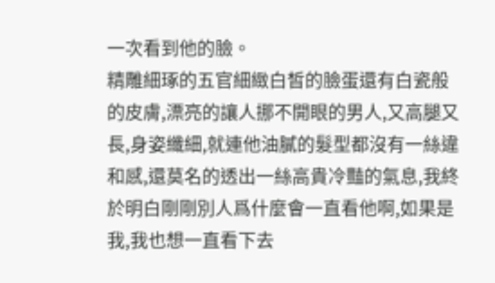一次看到他的臉。
精雕細琢的五官細緻白皙的臉蛋還有白瓷般的皮膚,漂亮的讓人挪不開眼的男人,又高腿又長,身姿纖細,就連他油膩的髮型都沒有一絲違和感,還莫名的透出一絲高貴冷豔的氣息,我終於明白剛剛別人爲什麼會一直看他啊,如果是我,我也想一直看下去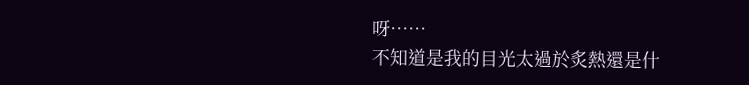呀……
不知道是我的目光太過於炙熱還是什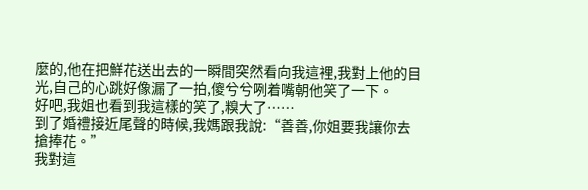麼的,他在把鮮花送出去的一瞬間突然看向我這裡,我對上他的目光,自己的心跳好像漏了一拍,傻兮兮咧着嘴朝他笑了一下。
好吧,我姐也看到我這樣的笑了,糗大了……
到了婚禮接近尾聲的時候,我媽跟我說:“善善,你姐要我讓你去搶捧花。”
我對這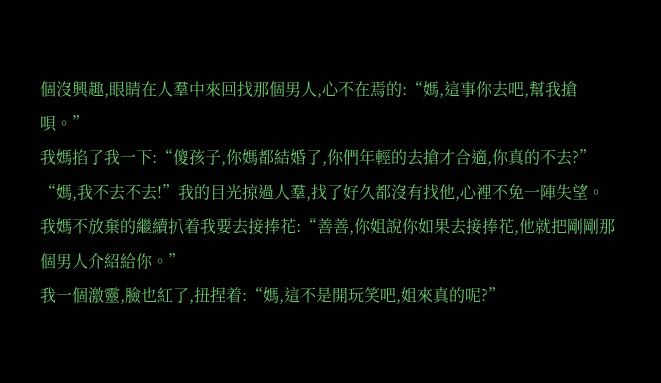個沒興趣,眼睛在人羣中來回找那個男人,心不在焉的:“媽,這事你去吧,幫我搶唄。”
我媽掐了我一下:“傻孩子,你媽都結婚了,你們年輕的去搶才合適,你真的不去?”
“媽,我不去不去!”我的目光掠過人羣,找了好久都沒有找他,心裡不免一陣失望。
我媽不放棄的繼續扒着我要去接捧花:“善善,你姐說你如果去接捧花,他就把剛剛那個男人介紹給你。”
我一個激靈,臉也紅了,扭捏着:“媽,這不是開玩笑吧,姐來真的呢?”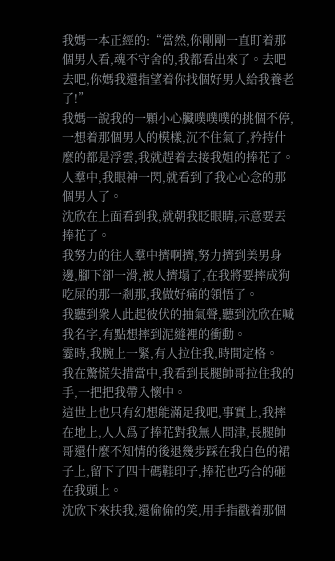我媽一本正經的:“當然,你剛剛一直盯着那個男人看,魂不守舍的,我都看出來了。去吧去吧,你媽我還指望着你找個好男人給我養老了!”
我媽一說我的一顆小心臟噗噗噗的挑個不停,一想着那個男人的模樣,沉不住氣了,矜持什麼的都是浮雲,我就趕着去接我姐的捧花了。
人羣中,我眼神一閃,就看到了我心心念的那個男人了。
沈欣在上面看到我,就朝我眨眼睛,示意要丟捧花了。
我努力的往人羣中擠啊擠,努力擠到美男身邊,腳下卻一滑,被人擠塌了,在我將要摔成狗吃屎的那一剎那,我做好痛的領悟了。
我聽到衆人此起彼伏的抽氣聲,聽到沈欣在喊我名字,有點想摔到泥縫裡的衝動。
霎時,我腕上一緊,有人拉住我,時間定格。
我在驚慌失措當中,我看到長腿帥哥拉住我的手,一把把我帶入懷中。
這世上也只有幻想能滿足我吧,事實上,我摔在地上,人人爲了捧花對我無人問津,長腿帥哥還什麼不知情的後退幾步踩在我白色的裙子上,留下了四十碼鞋印子,捧花也巧合的砸在我頭上。
沈欣下來扶我,還偷偷的笑,用手指戳着那個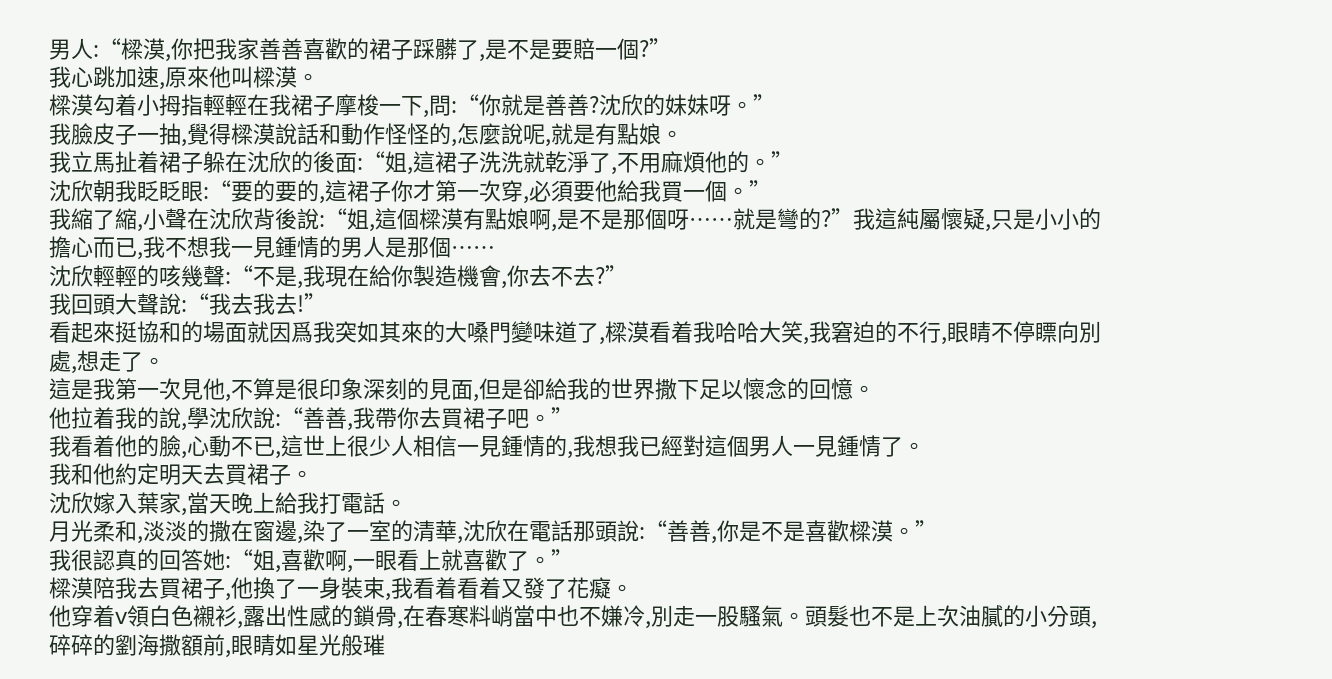男人:“樑漠,你把我家善善喜歡的裙子踩髒了,是不是要賠一個?”
我心跳加速,原來他叫樑漠。
樑漠勾着小拇指輕輕在我裙子摩梭一下,問:“你就是善善?沈欣的妹妹呀。”
我臉皮子一抽,覺得樑漠說話和動作怪怪的,怎麼說呢,就是有點娘。
我立馬扯着裙子躲在沈欣的後面:“姐,這裙子洗洗就乾淨了,不用麻煩他的。”
沈欣朝我眨眨眼:“要的要的,這裙子你才第一次穿,必須要他給我買一個。”
我縮了縮,小聲在沈欣背後說:“姐,這個樑漠有點娘啊,是不是那個呀……就是彎的?”我這純屬懷疑,只是小小的擔心而已,我不想我一見鍾情的男人是那個……
沈欣輕輕的咳幾聲:“不是,我現在給你製造機會,你去不去?”
我回頭大聲說:“我去我去!”
看起來挺協和的場面就因爲我突如其來的大嗓門變味道了,樑漠看着我哈哈大笑,我窘迫的不行,眼睛不停瞟向別處,想走了。
這是我第一次見他,不算是很印象深刻的見面,但是卻給我的世界撒下足以懷念的回憶。
他拉着我的說,學沈欣說:“善善,我帶你去買裙子吧。”
我看着他的臉,心動不已,這世上很少人相信一見鍾情的,我想我已經對這個男人一見鍾情了。
我和他約定明天去買裙子。
沈欣嫁入葉家,當天晚上給我打電話。
月光柔和,淡淡的撒在窗邊,染了一室的清華,沈欣在電話那頭說:“善善,你是不是喜歡樑漠。”
我很認真的回答她:“姐,喜歡啊,一眼看上就喜歡了。”
樑漠陪我去買裙子,他換了一身裝束,我看着看着又發了花癡。
他穿着v領白色襯衫,露出性感的鎖骨,在春寒料峭當中也不嫌冷,別走一股騷氣。頭髮也不是上次油膩的小分頭,碎碎的劉海撒額前,眼睛如星光般璀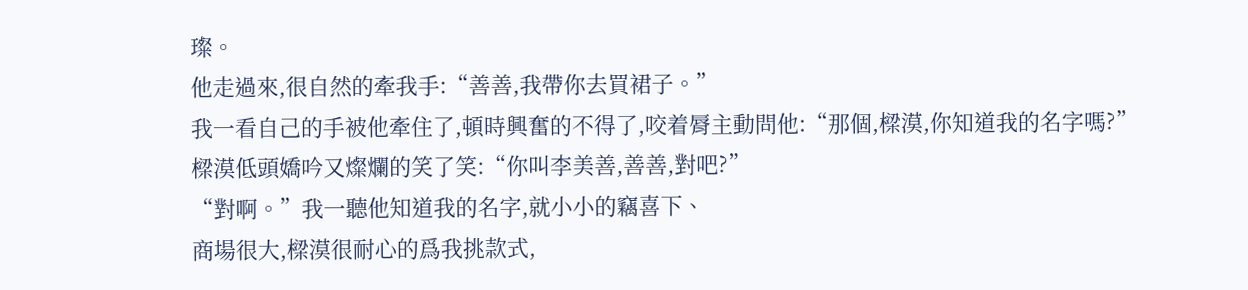璨。
他走過來,很自然的牽我手:“善善,我帶你去買裙子。”
我一看自己的手被他牽住了,頓時興奮的不得了,咬着脣主動問他:“那個,樑漠,你知道我的名字嗎?”
樑漠低頭嬌吟又燦爛的笑了笑:“你叫李美善,善善,對吧?”
“對啊。”我一聽他知道我的名字,就小小的竊喜下、
商場很大,樑漠很耐心的爲我挑款式,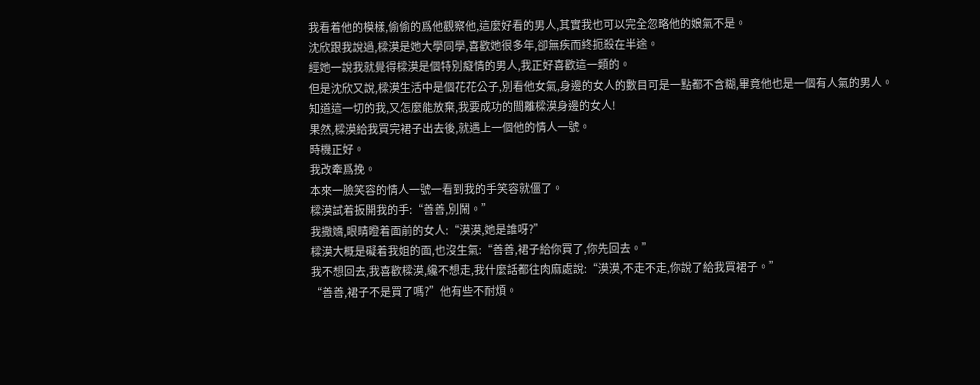我看着他的模樣,偷偷的爲他觀察他,這麼好看的男人,其實我也可以完全忽略他的娘氣不是。
沈欣跟我說過,樑漠是她大學同學,喜歡她很多年,卻無疾而終扼殺在半途。
經她一說我就覺得樑漠是個特別癡情的男人,我正好喜歡這一類的。
但是沈欣又說,樑漠生活中是個花花公子,別看他女氣,身邊的女人的數目可是一點都不含糊,畢竟他也是一個有人氣的男人。
知道這一切的我,又怎麼能放棄,我要成功的間離樑漠身邊的女人!
果然,樑漠給我買完裙子出去後,就遇上一個他的情人一號。
時機正好。
我改牽爲挽。
本來一臉笑容的情人一號一看到我的手笑容就僵了。
樑漠試着扳開我的手:“善善,別鬧。”
我撒嬌,眼睛瞪着面前的女人:“漠漠,她是誰呀?”
樑漠大概是礙着我姐的面,也沒生氣:“善善,裙子給你買了,你先回去。”
我不想回去,我喜歡樑漠,纔不想走,我什麼話都往肉麻處說:“漠漠,不走不走,你說了給我買裙子。”
“善善,裙子不是買了嗎?”他有些不耐煩。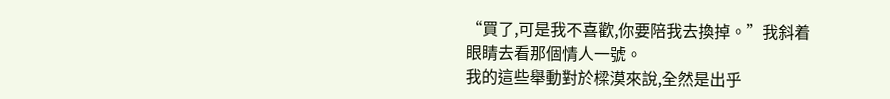“買了,可是我不喜歡,你要陪我去換掉。”我斜着眼睛去看那個情人一號。
我的這些舉動對於樑漠來說,全然是出乎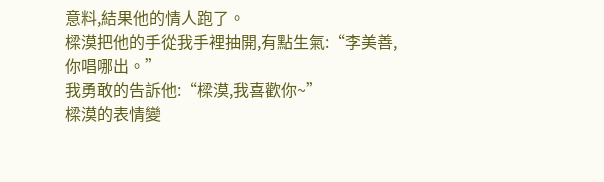意料,結果他的情人跑了。
樑漠把他的手從我手裡抽開,有點生氣:“李美善,你唱哪出。”
我勇敢的告訴他:“樑漠,我喜歡你~”
樑漠的表情變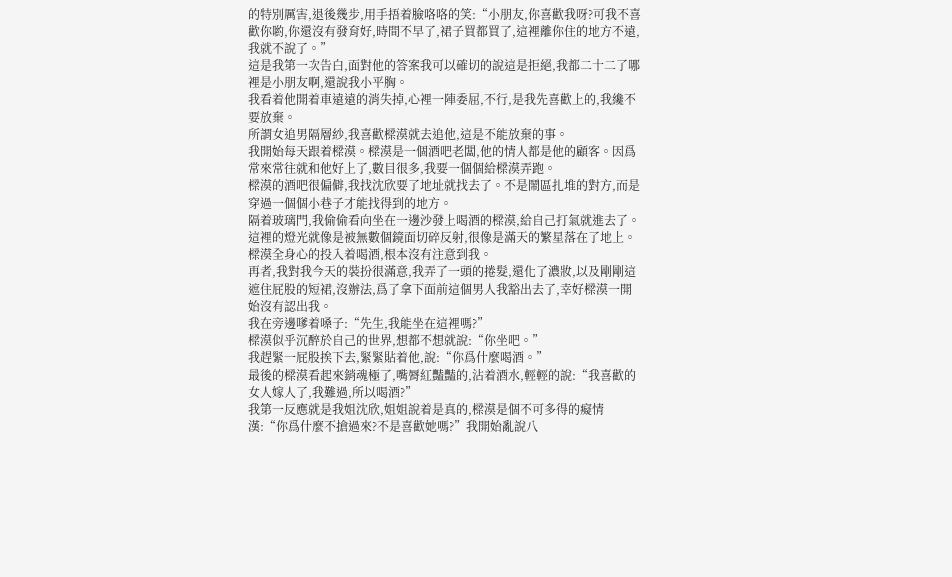的特別厲害,退後幾步,用手捂着臉咯咯的笑:“小朋友,你喜歡我呀?可我不喜歡你喲,你還沒有發育好,時間不早了,裙子買都買了,這裡離你住的地方不遠,我就不說了。”
這是我第一次告白,面對他的答案我可以確切的說這是拒絕,我都二十二了哪裡是小朋友啊,還說我小平胸。
我看着他開着車遠遠的消失掉,心裡一陣委屈,不行,是我先喜歡上的,我纔不要放棄。
所謂女追男隔層紗,我喜歡樑漠就去追他,這是不能放棄的事。
我開始每天跟着樑漠。樑漠是一個酒吧老闆,他的情人都是他的顧客。因爲常來常往就和他好上了,數目很多,我要一個個給樑漠弄跑。
樑漠的酒吧很偏僻,我找沈欣要了地址就找去了。不是鬧區扎堆的對方,而是穿過一個個小巷子才能找得到的地方。
隔着玻璃門,我偷偷看向坐在一邊沙發上喝酒的樑漠,給自己打氣就進去了。
這裡的燈光就像是被無數個鏡面切碎反射,很像是滿天的繁星落在了地上。樑漠全身心的投入着喝酒,根本沒有注意到我。
再者,我對我今天的裝扮很滿意,我弄了一頭的捲髮,還化了濃妝,以及剛剛這遮住屁股的短裙,沒辦法,爲了拿下面前這個男人我豁出去了,幸好樑漠一開始沒有認出我。
我在旁邊嗲着嗓子:“先生,我能坐在這裡嗎?”
樑漠似乎沉醉於自己的世界,想都不想就說:“你坐吧。”
我趕緊一屁股挨下去,緊緊貼着他,說:“你爲什麼喝酒。”
最後的樑漠看起來銷魂極了,嘴脣紅豔豔的,沾着酒水,輕輕的說:“我喜歡的女人嫁人了,我難過,所以喝酒?”
我第一反應就是我姐沈欣,姐姐說着是真的,樑漠是個不可多得的癡情漢:“你爲什麼不搶過來?不是喜歡她嗎?”我開始亂說八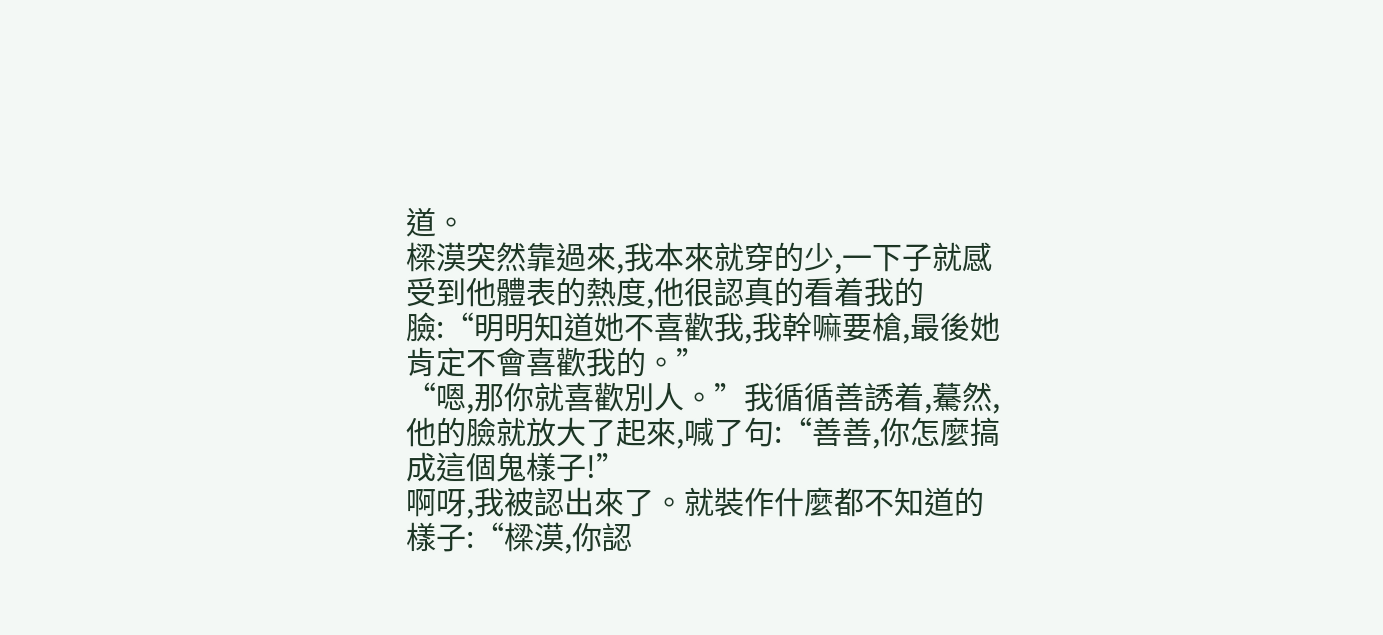道。
樑漠突然靠過來,我本來就穿的少,一下子就感受到他體表的熱度,他很認真的看着我的臉:“明明知道她不喜歡我,我幹嘛要槍,最後她肯定不會喜歡我的。”
“嗯,那你就喜歡別人。”我循循善誘着,驀然,他的臉就放大了起來,喊了句:“善善,你怎麼搞成這個鬼樣子!”
啊呀,我被認出來了。就裝作什麼都不知道的樣子:“樑漠,你認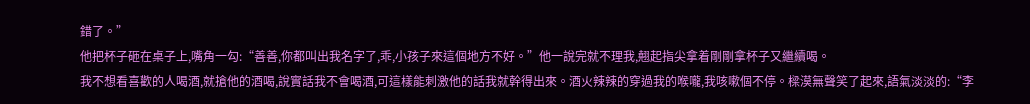錯了。”
他把杯子砸在桌子上,嘴角一勾:“善善,你都叫出我名字了,乖,小孩子來這個地方不好。”他一說完就不理我,翹起指尖拿着剛剛拿杯子又繼續喝。
我不想看喜歡的人喝酒,就搶他的酒喝,說實話我不會喝酒,可這樣能刺激他的話我就幹得出來。酒火辣辣的穿過我的喉嚨,我咳嗽個不停。樑漠無聲笑了起來,語氣淡淡的:“李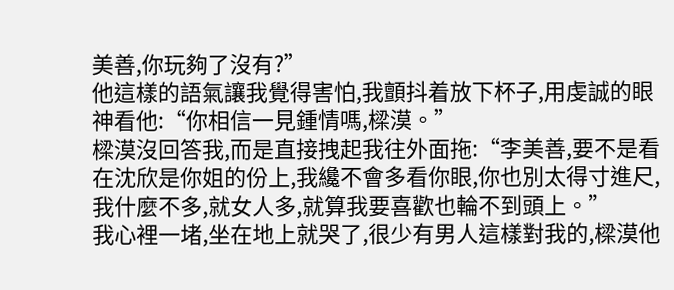美善,你玩夠了沒有?”
他這樣的語氣讓我覺得害怕,我顫抖着放下杯子,用虔誠的眼神看他:“你相信一見鍾情嗎,樑漠。”
樑漠沒回答我,而是直接拽起我往外面拖:“李美善,要不是看在沈欣是你姐的份上,我纔不會多看你眼,你也別太得寸進尺,我什麼不多,就女人多,就算我要喜歡也輪不到頭上。”
我心裡一堵,坐在地上就哭了,很少有男人這樣對我的,樑漠他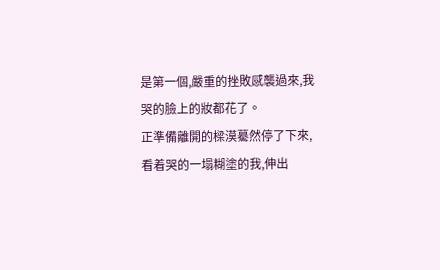是第一個,嚴重的挫敗感襲過來,我哭的臉上的妝都花了。
正準備離開的樑漠驀然停了下來,看着哭的一塌糊塗的我,伸出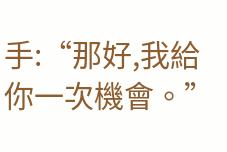手:“那好,我給你一次機會。”